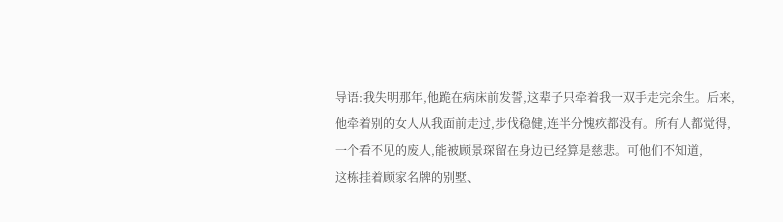导语:我失明那年,他跪在病床前发誓,这辈子只牵着我一双手走完余生。后来,
他牵着别的女人从我面前走过,步伐稳健,连半分愧疚都没有。所有人都觉得,
一个看不见的废人,能被顾景琛留在身边已经算是慈悲。可他们不知道,
这栋挂着顾家名牌的别墅、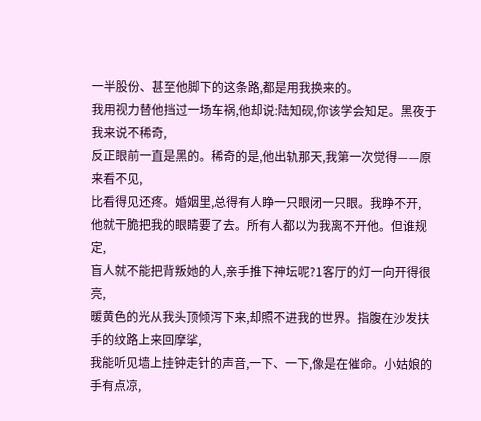一半股份、甚至他脚下的这条路,都是用我换来的。
我用视力替他挡过一场车祸,他却说:陆知砚,你该学会知足。黑夜于我来说不稀奇,
反正眼前一直是黑的。稀奇的是,他出轨那天,我第一次觉得——原来看不见,
比看得见还疼。婚姻里,总得有人睁一只眼闭一只眼。我睁不开,
他就干脆把我的眼睛要了去。所有人都以为我离不开他。但谁规定,
盲人就不能把背叛她的人,亲手推下神坛呢?1客厅的灯一向开得很亮,
暖黄色的光从我头顶倾泻下来,却照不进我的世界。指腹在沙发扶手的纹路上来回摩挲,
我能听见墙上挂钟走针的声音,一下、一下,像是在催命。小姑娘的手有点凉,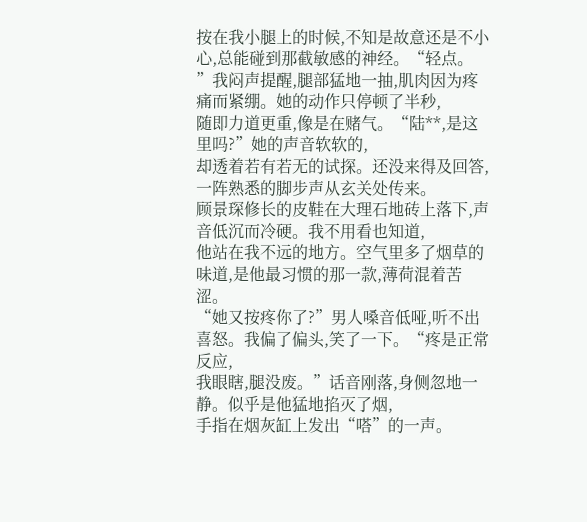按在我小腿上的时候,不知是故意还是不小心,总能碰到那截敏感的神经。“轻点。
”我闷声提醒,腿部猛地一抽,肌肉因为疼痛而紧绷。她的动作只停顿了半秒,
随即力道更重,像是在赌气。“陆**,是这里吗?”她的声音软软的,
却透着若有若无的试探。还没来得及回答,一阵熟悉的脚步声从玄关处传来。
顾景琛修长的皮鞋在大理石地砖上落下,声音低沉而冷硬。我不用看也知道,
他站在我不远的地方。空气里多了烟草的味道,是他最习惯的那一款,薄荷混着苦涩。
“她又按疼你了?”男人嗓音低哑,听不出喜怒。我偏了偏头,笑了一下。“疼是正常反应,
我眼瞎,腿没废。”话音刚落,身侧忽地一静。似乎是他猛地掐灭了烟,
手指在烟灰缸上发出“嗒”的一声。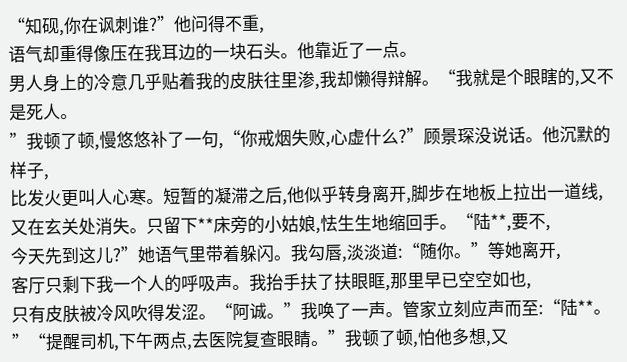“知砚,你在讽刺谁?”他问得不重,
语气却重得像压在我耳边的一块石头。他靠近了一点。
男人身上的冷意几乎贴着我的皮肤往里渗,我却懒得辩解。“我就是个眼瞎的,又不是死人。
”我顿了顿,慢悠悠补了一句,“你戒烟失败,心虚什么?”顾景琛没说话。他沉默的样子,
比发火更叫人心寒。短暂的凝滞之后,他似乎转身离开,脚步在地板上拉出一道线,
又在玄关处消失。只留下**床旁的小姑娘,怯生生地缩回手。“陆**,要不,
今天先到这儿?”她语气里带着躲闪。我勾唇,淡淡道:“随你。”等她离开,
客厅只剩下我一个人的呼吸声。我抬手扶了扶眼眶,那里早已空空如也,
只有皮肤被冷风吹得发涩。“阿诚。”我唤了一声。管家立刻应声而至:“陆**。
”“提醒司机,下午两点,去医院复查眼睛。”我顿了顿,怕他多想,又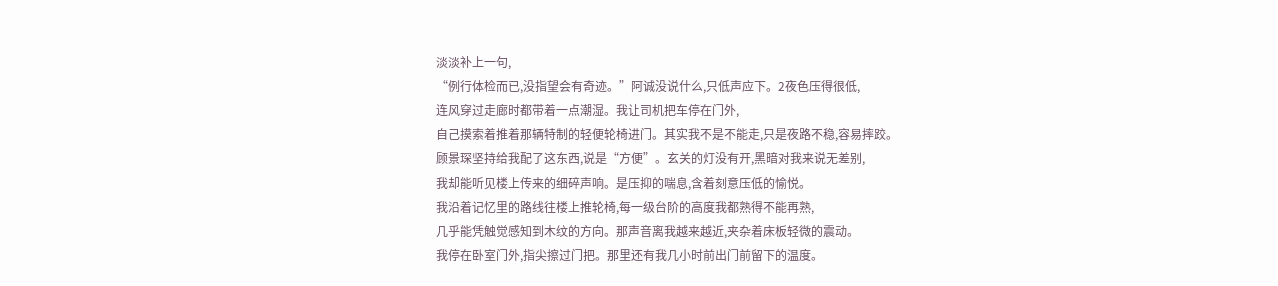淡淡补上一句,
“例行体检而已,没指望会有奇迹。”阿诚没说什么,只低声应下。2夜色压得很低,
连风穿过走廊时都带着一点潮湿。我让司机把车停在门外,
自己摸索着推着那辆特制的轻便轮椅进门。其实我不是不能走,只是夜路不稳,容易摔跤。
顾景琛坚持给我配了这东西,说是“方便”。玄关的灯没有开,黑暗对我来说无差别,
我却能听见楼上传来的细碎声响。是压抑的喘息,含着刻意压低的愉悦。
我沿着记忆里的路线往楼上推轮椅,每一级台阶的高度我都熟得不能再熟,
几乎能凭触觉感知到木纹的方向。那声音离我越来越近,夹杂着床板轻微的震动。
我停在卧室门外,指尖擦过门把。那里还有我几小时前出门前留下的温度。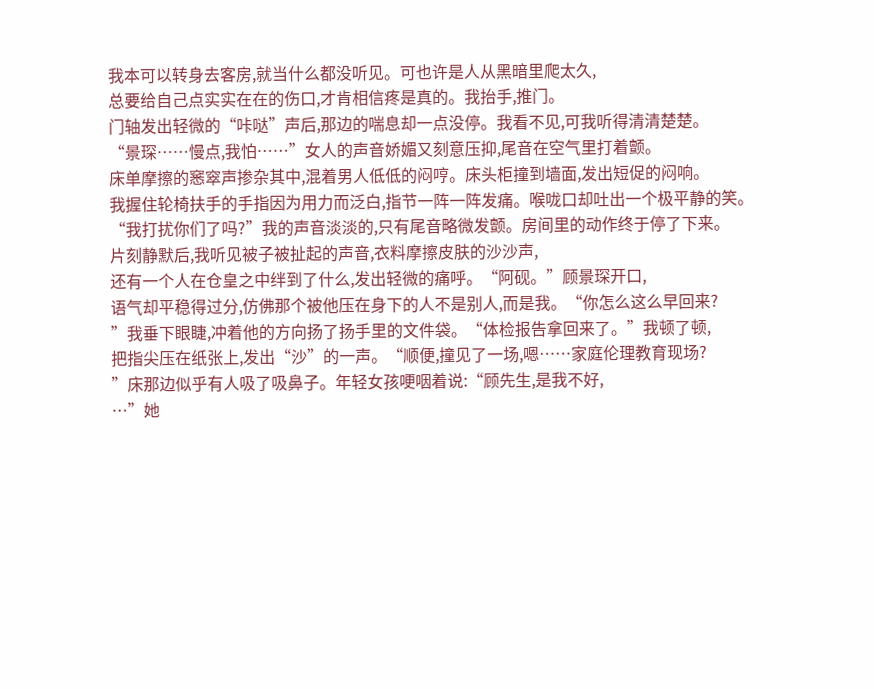我本可以转身去客房,就当什么都没听见。可也许是人从黑暗里爬太久,
总要给自己点实实在在的伤口,才肯相信疼是真的。我抬手,推门。
门轴发出轻微的“咔哒”声后,那边的喘息却一点没停。我看不见,可我听得清清楚楚。
“景琛……慢点,我怕……”女人的声音娇媚又刻意压抑,尾音在空气里打着颤。
床单摩擦的窸窣声掺杂其中,混着男人低低的闷哼。床头柜撞到墙面,发出短促的闷响。
我握住轮椅扶手的手指因为用力而泛白,指节一阵一阵发痛。喉咙口却吐出一个极平静的笑。
“我打扰你们了吗?”我的声音淡淡的,只有尾音略微发颤。房间里的动作终于停了下来。
片刻静默后,我听见被子被扯起的声音,衣料摩擦皮肤的沙沙声,
还有一个人在仓皇之中绊到了什么,发出轻微的痛呼。“阿砚。”顾景琛开口,
语气却平稳得过分,仿佛那个被他压在身下的人不是别人,而是我。“你怎么这么早回来?
”我垂下眼睫,冲着他的方向扬了扬手里的文件袋。“体检报告拿回来了。”我顿了顿,
把指尖压在纸张上,发出“沙”的一声。“顺便,撞见了一场,嗯……家庭伦理教育现场?
”床那边似乎有人吸了吸鼻子。年轻女孩哽咽着说:“顾先生,是我不好,
…”她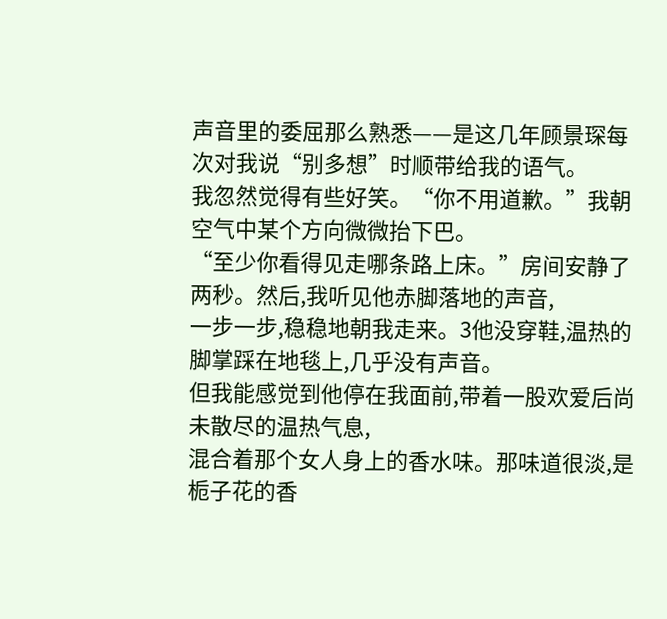声音里的委屈那么熟悉——是这几年顾景琛每次对我说“别多想”时顺带给我的语气。
我忽然觉得有些好笑。“你不用道歉。”我朝空气中某个方向微微抬下巴。
“至少你看得见走哪条路上床。”房间安静了两秒。然后,我听见他赤脚落地的声音,
一步一步,稳稳地朝我走来。3他没穿鞋,温热的脚掌踩在地毯上,几乎没有声音。
但我能感觉到他停在我面前,带着一股欢爱后尚未散尽的温热气息,
混合着那个女人身上的香水味。那味道很淡,是栀子花的香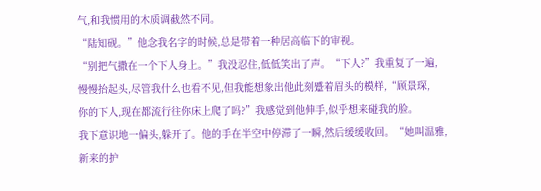气,和我惯用的木质调截然不同。
“陆知砚。”他念我名字的时候,总是带着一种居高临下的审视。
“别把气撒在一个下人身上。”我没忍住,低低笑出了声。“下人?”我重复了一遍,
慢慢抬起头,尽管我什么也看不见,但我能想象出他此刻蹙着眉头的模样,“顾景琛,
你的下人,现在都流行往你床上爬了吗?”我感觉到他伸手,似乎想来碰我的脸。
我下意识地一偏头,躲开了。他的手在半空中停滞了一瞬,然后缓缓收回。“她叫温雅,
新来的护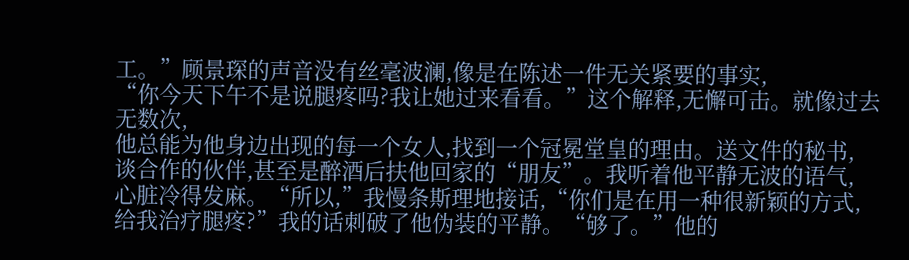工。”顾景琛的声音没有丝毫波澜,像是在陈述一件无关紧要的事实,
“你今天下午不是说腿疼吗?我让她过来看看。”这个解释,无懈可击。就像过去无数次,
他总能为他身边出现的每一个女人,找到一个冠冕堂皇的理由。送文件的秘书,
谈合作的伙伴,甚至是醉酒后扶他回家的“朋友”。我听着他平静无波的语气,
心脏冷得发麻。“所以,”我慢条斯理地接话,“你们是在用一种很新颖的方式,
给我治疗腿疼?”我的话刺破了他伪装的平静。“够了。”他的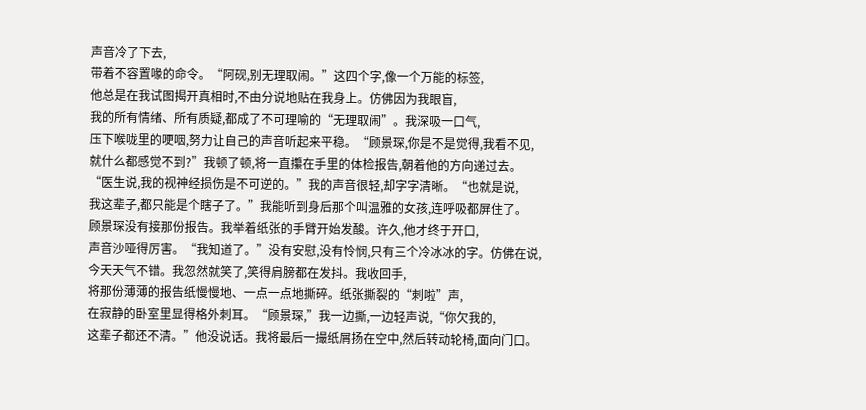声音冷了下去,
带着不容置喙的命令。“阿砚,别无理取闹。”这四个字,像一个万能的标签,
他总是在我试图揭开真相时,不由分说地贴在我身上。仿佛因为我眼盲,
我的所有情绪、所有质疑,都成了不可理喻的“无理取闹”。我深吸一口气,
压下喉咙里的哽咽,努力让自己的声音听起来平稳。“顾景琛,你是不是觉得,我看不见,
就什么都感觉不到?”我顿了顿,将一直攥在手里的体检报告,朝着他的方向递过去。
“医生说,我的视神经损伤是不可逆的。”我的声音很轻,却字字清晰。“也就是说,
我这辈子,都只能是个瞎子了。”我能听到身后那个叫温雅的女孩,连呼吸都屏住了。
顾景琛没有接那份报告。我举着纸张的手臂开始发酸。许久,他才终于开口,
声音沙哑得厉害。“我知道了。”没有安慰,没有怜悯,只有三个冷冰冰的字。仿佛在说,
今天天气不错。我忽然就笑了,笑得肩膀都在发抖。我收回手,
将那份薄薄的报告纸慢慢地、一点一点地撕碎。纸张撕裂的“刺啦”声,
在寂静的卧室里显得格外刺耳。“顾景琛,”我一边撕,一边轻声说,“你欠我的,
这辈子都还不清。”他没说话。我将最后一撮纸屑扬在空中,然后转动轮椅,面向门口。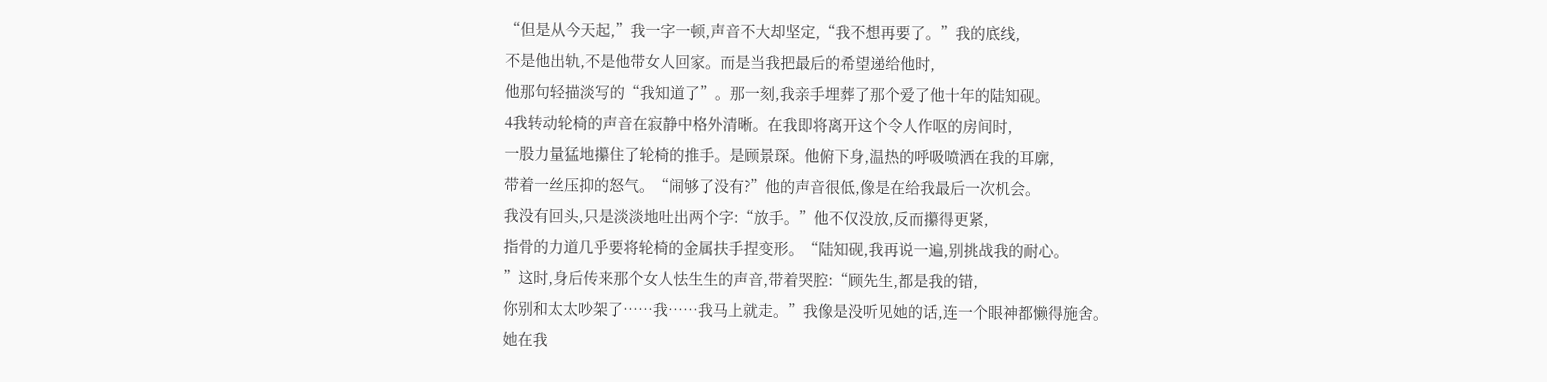“但是从今天起,”我一字一顿,声音不大却坚定,“我不想再要了。”我的底线,
不是他出轨,不是他带女人回家。而是当我把最后的希望递给他时,
他那句轻描淡写的“我知道了”。那一刻,我亲手埋葬了那个爱了他十年的陆知砚。
4我转动轮椅的声音在寂静中格外清晰。在我即将离开这个令人作呕的房间时,
一股力量猛地攥住了轮椅的推手。是顾景琛。他俯下身,温热的呼吸喷洒在我的耳廓,
带着一丝压抑的怒气。“闹够了没有?”他的声音很低,像是在给我最后一次机会。
我没有回头,只是淡淡地吐出两个字:“放手。”他不仅没放,反而攥得更紧,
指骨的力道几乎要将轮椅的金属扶手捏变形。“陆知砚,我再说一遍,别挑战我的耐心。
”这时,身后传来那个女人怯生生的声音,带着哭腔:“顾先生,都是我的错,
你别和太太吵架了……我……我马上就走。”我像是没听见她的话,连一个眼神都懒得施舍。
她在我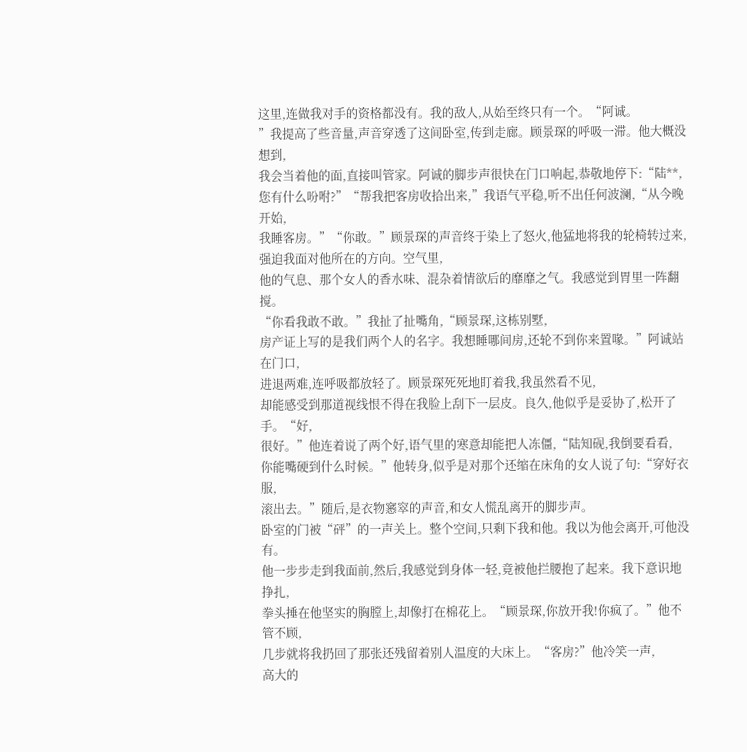这里,连做我对手的资格都没有。我的敌人,从始至终只有一个。“阿诚。
”我提高了些音量,声音穿透了这间卧室,传到走廊。顾景琛的呼吸一滞。他大概没想到,
我会当着他的面,直接叫管家。阿诚的脚步声很快在门口响起,恭敬地停下:“陆**,
您有什么吩咐?”“帮我把客房收拾出来,”我语气平稳,听不出任何波澜,“从今晚开始,
我睡客房。”“你敢。”顾景琛的声音终于染上了怒火,他猛地将我的轮椅转过来,
强迫我面对他所在的方向。空气里,
他的气息、那个女人的香水味、混杂着情欲后的靡靡之气。我感觉到胃里一阵翻搅。
“你看我敢不敢。”我扯了扯嘴角,“顾景琛,这栋别墅,
房产证上写的是我们两个人的名字。我想睡哪间房,还轮不到你来置喙。”阿诚站在门口,
进退两难,连呼吸都放轻了。顾景琛死死地盯着我,我虽然看不见,
却能感受到那道视线恨不得在我脸上刮下一层皮。良久,他似乎是妥协了,松开了手。“好,
很好。”他连着说了两个好,语气里的寒意却能把人冻僵,“陆知砚,我倒要看看,
你能嘴硬到什么时候。”他转身,似乎是对那个还缩在床角的女人说了句:“穿好衣服,
滚出去。”随后,是衣物窸窣的声音,和女人慌乱离开的脚步声。
卧室的门被“砰”的一声关上。整个空间,只剩下我和他。我以为他会离开,可他没有。
他一步步走到我面前,然后,我感觉到身体一轻,竟被他拦腰抱了起来。我下意识地挣扎,
拳头捶在他坚实的胸膛上,却像打在棉花上。“顾景琛,你放开我!你疯了。”他不管不顾,
几步就将我扔回了那张还残留着别人温度的大床上。“客房?”他冷笑一声,
高大的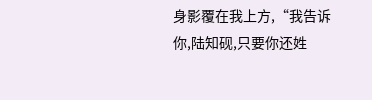身影覆在我上方,“我告诉你,陆知砚,只要你还姓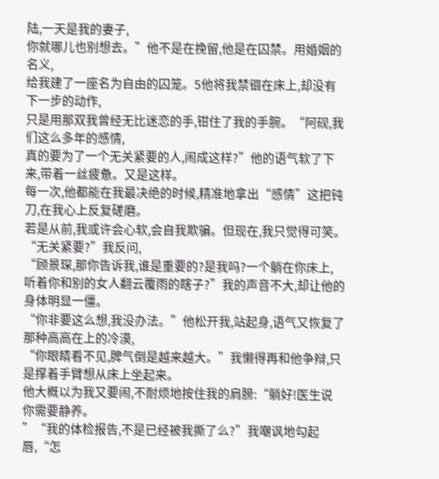陆,一天是我的妻子,
你就哪儿也别想去。”他不是在挽留,他是在囚禁。用婚姻的名义,
给我建了一座名为自由的囚笼。5他将我禁锢在床上,却没有下一步的动作,
只是用那双我曾经无比迷恋的手,钳住了我的手腕。“阿砚,我们这么多年的感情,
真的要为了一个无关紧要的人,闹成这样?”他的语气软了下来,带着一丝疲惫。又是这样。
每一次,他都能在我最决绝的时候,精准地拿出“感情”这把钝刀,在我心上反复磋磨。
若是从前,我或许会心软,会自我欺骗。但现在,我只觉得可笑。“无关紧要?”我反问,
“顾景琛,那你告诉我,谁是重要的?是我吗?一个躺在你床上,
听着你和别的女人翻云覆雨的瞎子?”我的声音不大,却让他的身体明显一僵。
“你非要这么想,我没办法。”他松开我,站起身,语气又恢复了那种高高在上的冷漠,
“你眼睛看不见,脾气倒是越来越大。”我懒得再和他争辩,只是撑着手臂想从床上坐起来。
他大概以为我又要闹,不耐烦地按住我的肩膀:“躺好!医生说你需要静养。
”“我的体检报告,不是已经被我撕了么?”我嘲讽地勾起唇,“怎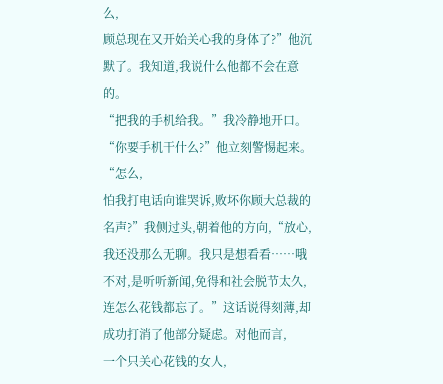么,
顾总现在又开始关心我的身体了?”他沉默了。我知道,我说什么他都不会在意的。
“把我的手机给我。”我冷静地开口。“你要手机干什么?”他立刻警惕起来。“怎么,
怕我打电话向谁哭诉,败坏你顾大总裁的名声?”我侧过头,朝着他的方向,“放心,
我还没那么无聊。我只是想看看……哦不对,是听听新闻,免得和社会脱节太久,
连怎么花钱都忘了。”这话说得刻薄,却成功打消了他部分疑虑。对他而言,
一个只关心花钱的女人,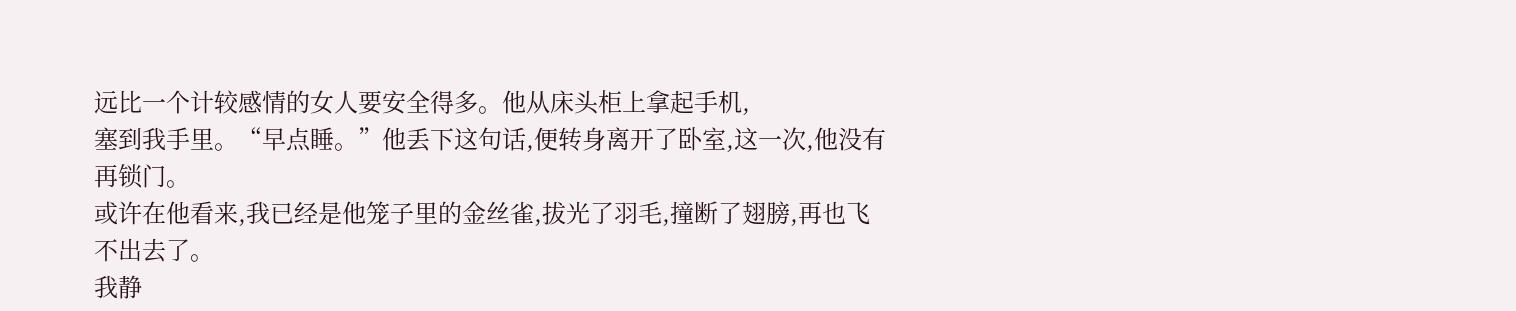远比一个计较感情的女人要安全得多。他从床头柜上拿起手机,
塞到我手里。“早点睡。”他丢下这句话,便转身离开了卧室,这一次,他没有再锁门。
或许在他看来,我已经是他笼子里的金丝雀,拔光了羽毛,撞断了翅膀,再也飞不出去了。
我静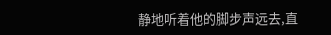静地听着他的脚步声远去,直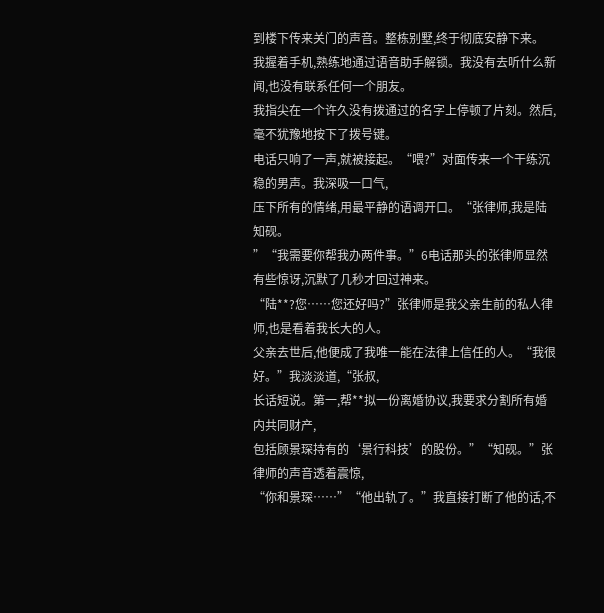到楼下传来关门的声音。整栋别墅,终于彻底安静下来。
我握着手机,熟练地通过语音助手解锁。我没有去听什么新闻,也没有联系任何一个朋友。
我指尖在一个许久没有拨通过的名字上停顿了片刻。然后,毫不犹豫地按下了拨号键。
电话只响了一声,就被接起。“喂?”对面传来一个干练沉稳的男声。我深吸一口气,
压下所有的情绪,用最平静的语调开口。“张律师,我是陆知砚。
”“我需要你帮我办两件事。”6电话那头的张律师显然有些惊讶,沉默了几秒才回过神来。
“陆**?您……您还好吗?”张律师是我父亲生前的私人律师,也是看着我长大的人。
父亲去世后,他便成了我唯一能在法律上信任的人。“我很好。”我淡淡道,“张叔,
长话短说。第一,帮**拟一份离婚协议,我要求分割所有婚内共同财产,
包括顾景琛持有的‘景行科技’的股份。”“知砚。”张律师的声音透着震惊,
“你和景琛……”“他出轨了。”我直接打断了他的话,不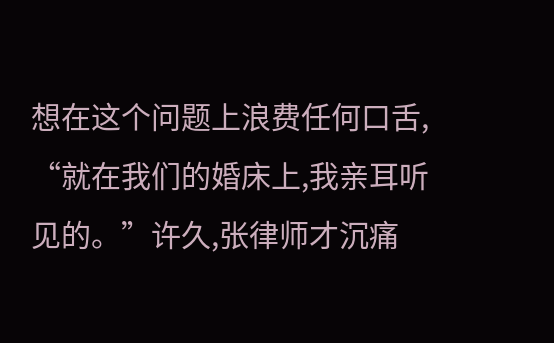想在这个问题上浪费任何口舌,
“就在我们的婚床上,我亲耳听见的。”许久,张律师才沉痛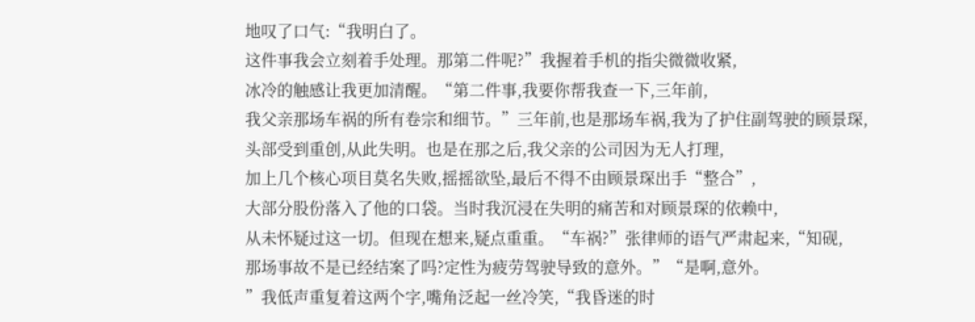地叹了口气:“我明白了。
这件事我会立刻着手处理。那第二件呢?”我握着手机的指尖微微收紧,
冰冷的触感让我更加清醒。“第二件事,我要你帮我查一下,三年前,
我父亲那场车祸的所有卷宗和细节。”三年前,也是那场车祸,我为了护住副驾驶的顾景琛,
头部受到重创,从此失明。也是在那之后,我父亲的公司因为无人打理,
加上几个核心项目莫名失败,摇摇欲坠,最后不得不由顾景琛出手“整合”,
大部分股份落入了他的口袋。当时我沉浸在失明的痛苦和对顾景琛的依赖中,
从未怀疑过这一切。但现在想来,疑点重重。“车祸?”张律师的语气严肃起来,“知砚,
那场事故不是已经结案了吗?定性为疲劳驾驶导致的意外。”“是啊,意外。
”我低声重复着这两个字,嘴角泛起一丝冷笑,“我昏迷的时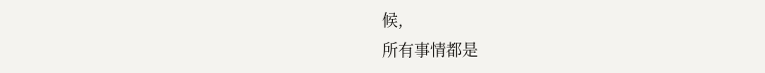候,
所有事情都是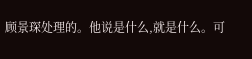顾景琛处理的。他说是什么,就是什么。可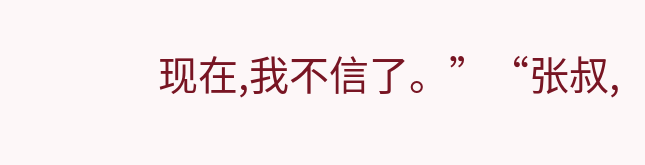现在,我不信了。”“张叔,